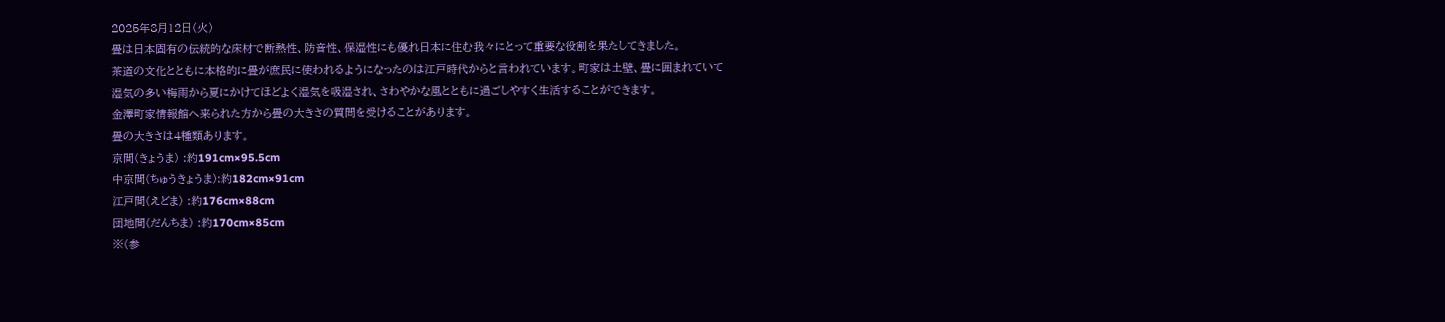2025年8月12日(火)
畳は日本固有の伝統的な床材で断熱性、防音性、保湿性にも優れ日本に住む我々にとって重要な役割を果たしてきました。
茶道の文化とともに本格的に畳が庶民に使われるようになったのは江戸時代からと言われています。町家は土壁、畳に囲まれていて湿気の多い梅雨から夏にかけてほどよく湿気を吸湿され、さわやかな風とともに過ごしやすく生活することができます。
金澤町家情報館へ来られた方から畳の大きさの質問を受けることがあります。
畳の大きさは4種類あります。
京間(きょうま) :約191cm×95.5cm
中京間(ちゅうきょうま):約182cm×91cm
江戸間(えどま) :約176cm×88cm
団地間(だんちま) :約170cm×85cm
※(参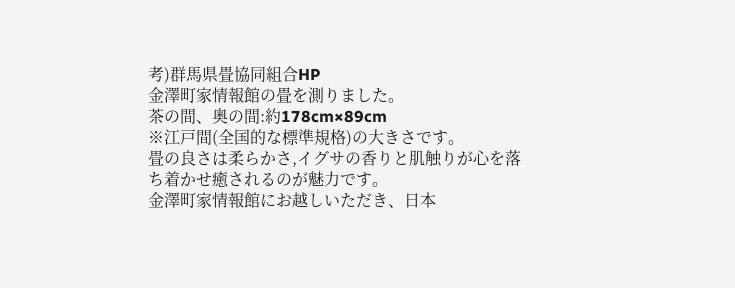考)群馬県畳協同組合HP
金澤町家情報館の畳を測りました。
茶の間、奥の間:約178cm×89cm
※江戸間(全国的な標準規格)の大きさです。
畳の良さは柔らかさ,イグサの香りと肌触りが心を落ち着かせ癒されるのが魅力です。
金澤町家情報館にお越しいただき、日本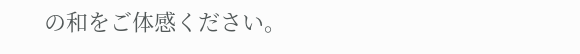の和をご体感ください。